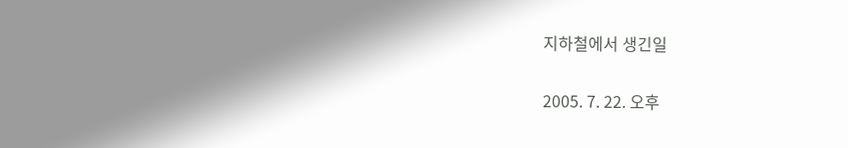지하철에서 생긴일

2005. 7. 22. 오후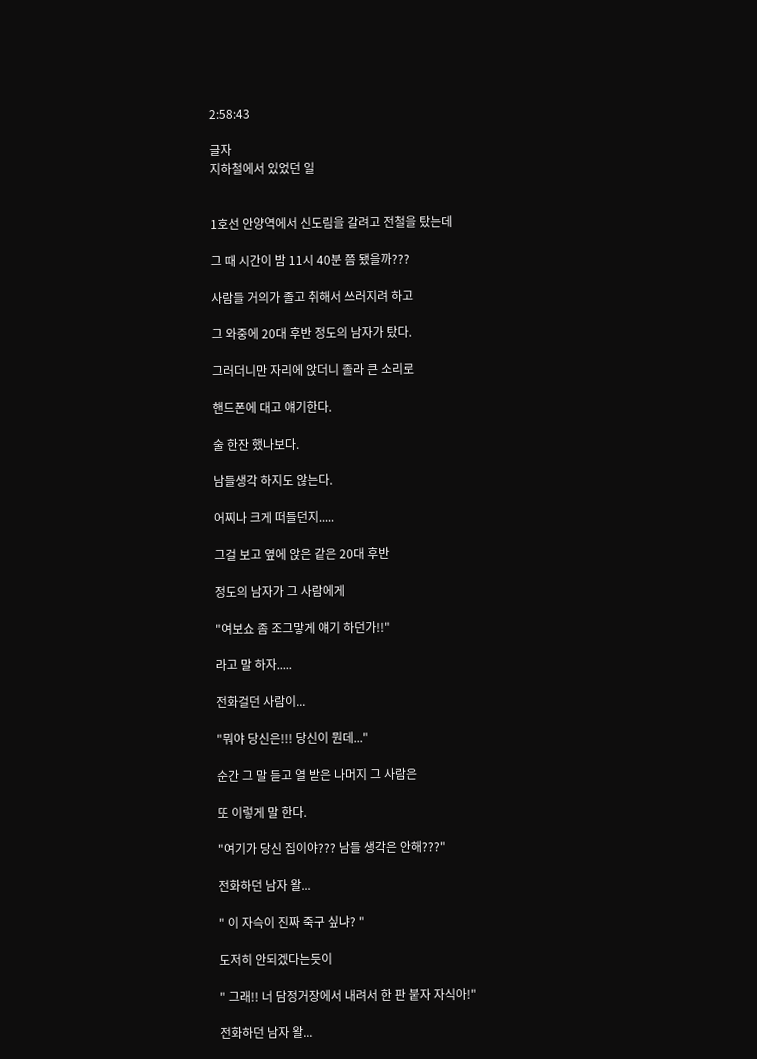2:58:43

글자
지하철에서 있었던 일


1호선 안양역에서 신도림을 갈려고 전철을 탔는데

그 때 시간이 밤 11시 40분 쯤 됐을까???

사람들 거의가 졸고 취해서 쓰러지려 하고

그 와중에 20대 후반 정도의 남자가 탔다.

그러더니만 자리에 앉더니 졸라 큰 소리로

핸드폰에 대고 얘기한다.

술 한잔 했나보다.

남들생각 하지도 않는다.

어찌나 크게 떠들던지.....

그걸 보고 옆에 앉은 같은 20대 후반

정도의 남자가 그 사람에게

"여보쇼 좀 조그맣게 얘기 하던가!!"

라고 말 하자.....

전화걸던 사람이...

"뭐야 당신은!!! 당신이 뭔데..."

순간 그 말 듣고 열 받은 나머지 그 사람은

또 이렇게 말 한다.

"여기가 당신 집이야??? 남들 생각은 안해???"

전화하던 남자 왈...

" 이 자슥이 진짜 죽구 싶냐? "

도저히 안되겠다는듯이

" 그래!! 너 담정거장에서 내려서 한 판 붙자 자식아!"

전화하던 남자 왈...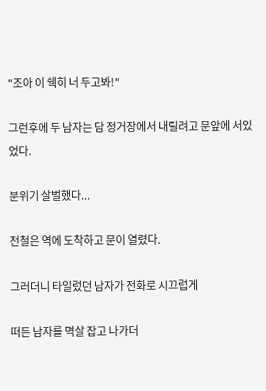"조아 이 쉑히 너 두고봐!"

그런후에 두 남자는 담 정거장에서 내릴려고 문앞에 서있었다.

분위기 살벌했다...

전철은 역에 도착하고 문이 열렸다.

그러더니 타일렀던 남자가 전화로 시끄럽게

떠든 남자를 멱살 잡고 나가더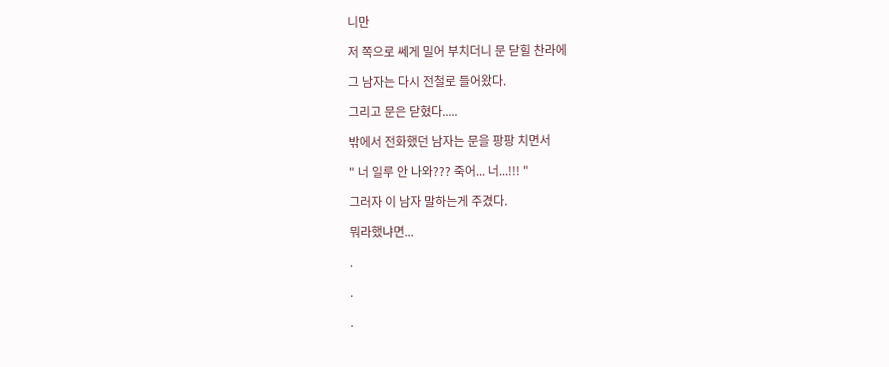니만

저 쪽으로 쎄게 밀어 부치더니 문 닫힐 찬라에

그 남자는 다시 전철로 들어왔다.

그리고 문은 닫혔다.....

밖에서 전화했던 남자는 문을 팡팡 치면서

" 너 일루 안 나와??? 죽어... 너...!!! "

그러자 이 남자 말하는게 주겼다.

뭐라했냐면...

.

.

.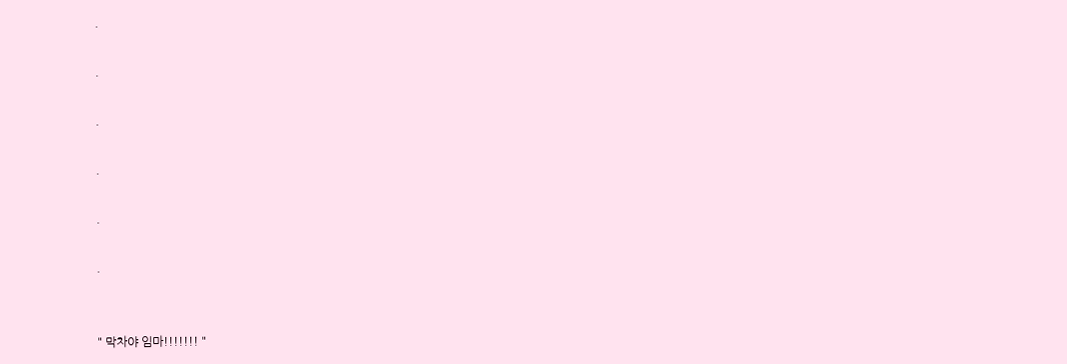.

.

.

.

.

.


" 막차야 임마!!!!!!! "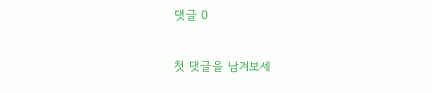댓글 0

첫 댓글을 남겨보세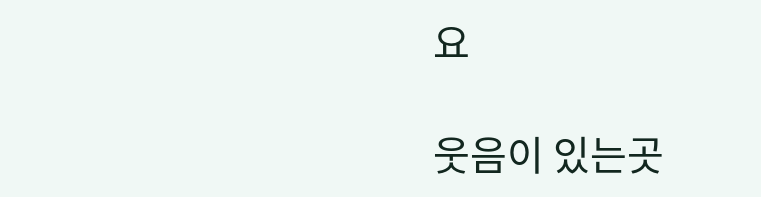요

웃음이 있는곳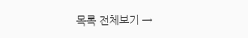목록 전체보기 →